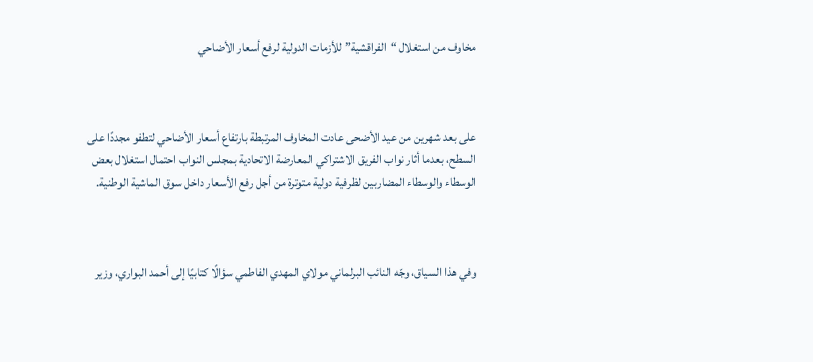مخاوف من استغلال “الفراقشية” للأزمات الدولية لرفع أسعار الأضاحي



على بعد شهرين من عيد الأضحى عادت المخاوف المرتبطة بارتفاع أسعار الأضاحي لتطفو مجددًا على السطح، بعدما أثار نواب الفريق الاشتراكي المعارضة الاتحادية بمجلس النواب احتمال استغلال بعض الوسطاء والوسطاء المضاربين لظرفية دولية متوترة من أجل رفع الأسعار داخل سوق الماشية الوطنية.



وفي هذا السياق، وجّه النائب البرلماني مولاي المهدي الفاطمي سؤالًا كتابيًا إلى أحمد البواري، وزير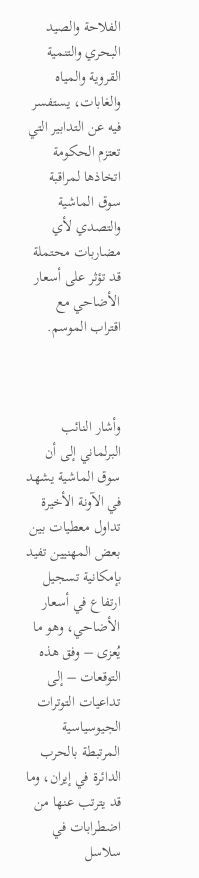الفلاحة والصيد البحري والتنمية القروية والمياه والغابات، يستفسر فيه عن التدابير التي تعتزم الحكومة اتخاذها لمراقبة سوق الماشية والتصدي لأي مضاربات محتملة قد تؤثر على أسعار الأضاحي مع اقتراب الموسم.



وأشار النائب البرلماني إلى أن سوق الماشية يشهد في الآونة الأخيرة تداول معطيات بين بعض المهنيين تفيد بإمكانية تسجيل ارتفاع في أسعار الأضاحي، وهو ما يُعزى – وفق هذه التوقعات – إلى تداعيات التوترات الجيوسياسية المرتبطة بالحرب الدائرة في إيران، وما قد يترتب عنها من اضطرابات في سلاسل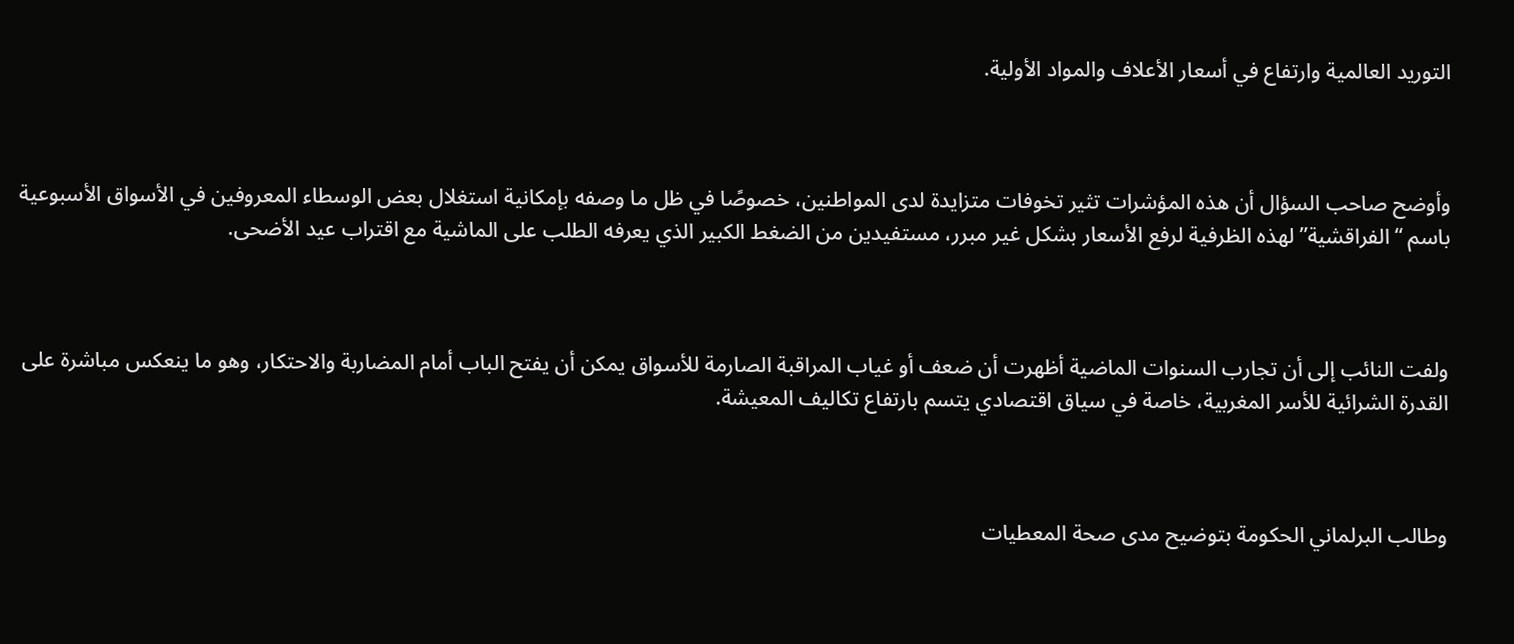التوريد العالمية وارتفاع في أسعار الأعلاف والمواد الأولية.



وأوضح صاحب السؤال أن هذه المؤشرات تثير تخوفات متزايدة لدى المواطنين، خصوصًا في ظل ما وصفه بإمكانية استغلال بعض الوسطاء المعروفين في الأسواق الأسبوعية باسم “الفراقشية” لهذه الظرفية لرفع الأسعار بشكل غير مبرر، مستفيدين من الضغط الكبير الذي يعرفه الطلب على الماشية مع اقتراب عيد الأضحى.



ولفت النائب إلى أن تجارب السنوات الماضية أظهرت أن ضعف أو غياب المراقبة الصارمة للأسواق يمكن أن يفتح الباب أمام المضاربة والاحتكار، وهو ما ينعكس مباشرة على القدرة الشرائية للأسر المغربية، خاصة في سياق اقتصادي يتسم بارتفاع تكاليف المعيشة.



وطالب البرلماني الحكومة بتوضيح مدى صحة المعطيات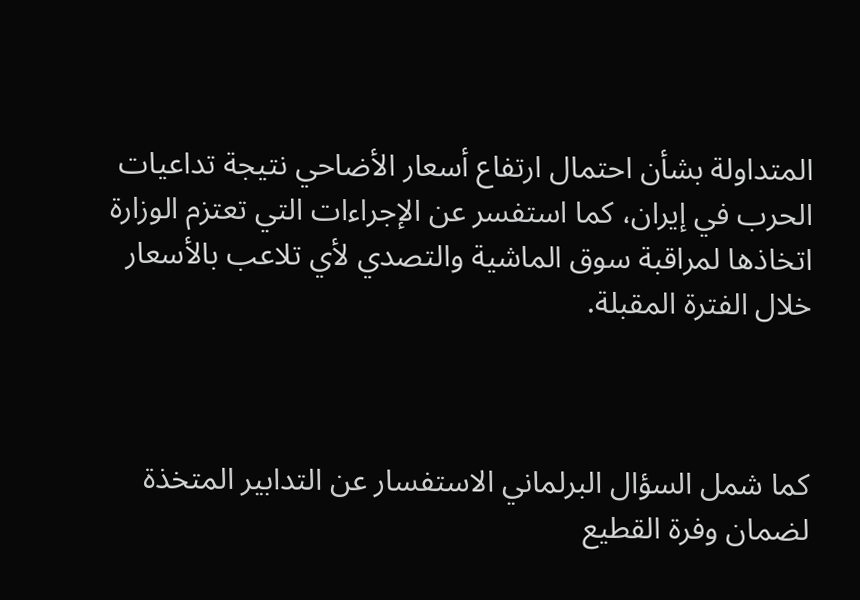المتداولة بشأن احتمال ارتفاع أسعار الأضاحي نتيجة تداعيات الحرب في إيران، كما استفسر عن الإجراءات التي تعتزم الوزارة اتخاذها لمراقبة سوق الماشية والتصدي لأي تلاعب بالأسعار خلال الفترة المقبلة.



كما شمل السؤال البرلماني الاستفسار عن التدابير المتخذة لضمان وفرة القطيع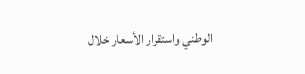الوطني واستقرار الأسعار خلال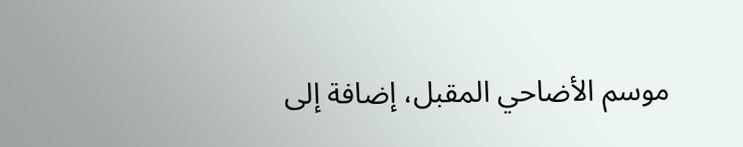موسم الأضاحي المقبل، إضافة إلى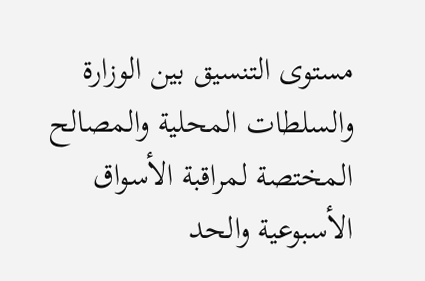مستوى التنسيق بين الوزارة والسلطات المحلية والمصالح المختصة لمراقبة الأسواق الأسبوعية والحد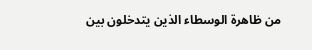من ظاهرة الوسطاء الذين يتدخلون بين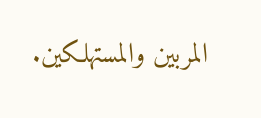المربين والمستهلكين.